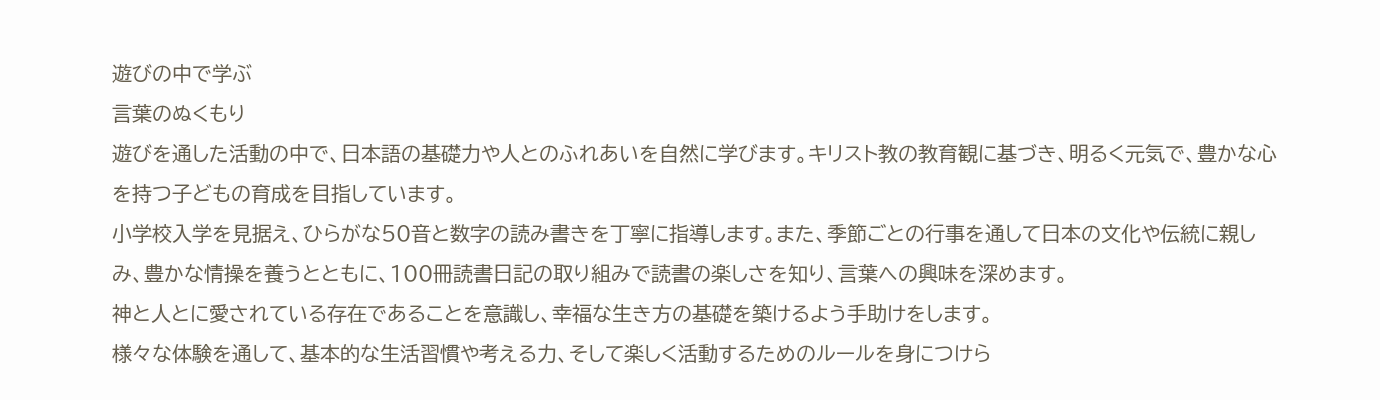遊びの中で学ぶ
言葉のぬくもり
遊びを通した活動の中で、日本語の基礎力や人とのふれあいを自然に学びます。キリスト教の教育観に基づき、明るく元気で、豊かな心を持つ子どもの育成を目指しています。
小学校入学を見据え、ひらがな50音と数字の読み書きを丁寧に指導します。また、季節ごとの行事を通して日本の文化や伝統に親しみ、豊かな情操を養うとともに、100冊読書日記の取り組みで読書の楽しさを知り、言葉への興味を深めます。
神と人とに愛されている存在であることを意識し、幸福な生き方の基礎を築けるよう手助けをします。
様々な体験を通して、基本的な生活習慣や考える力、そして楽しく活動するためのルールを身につけら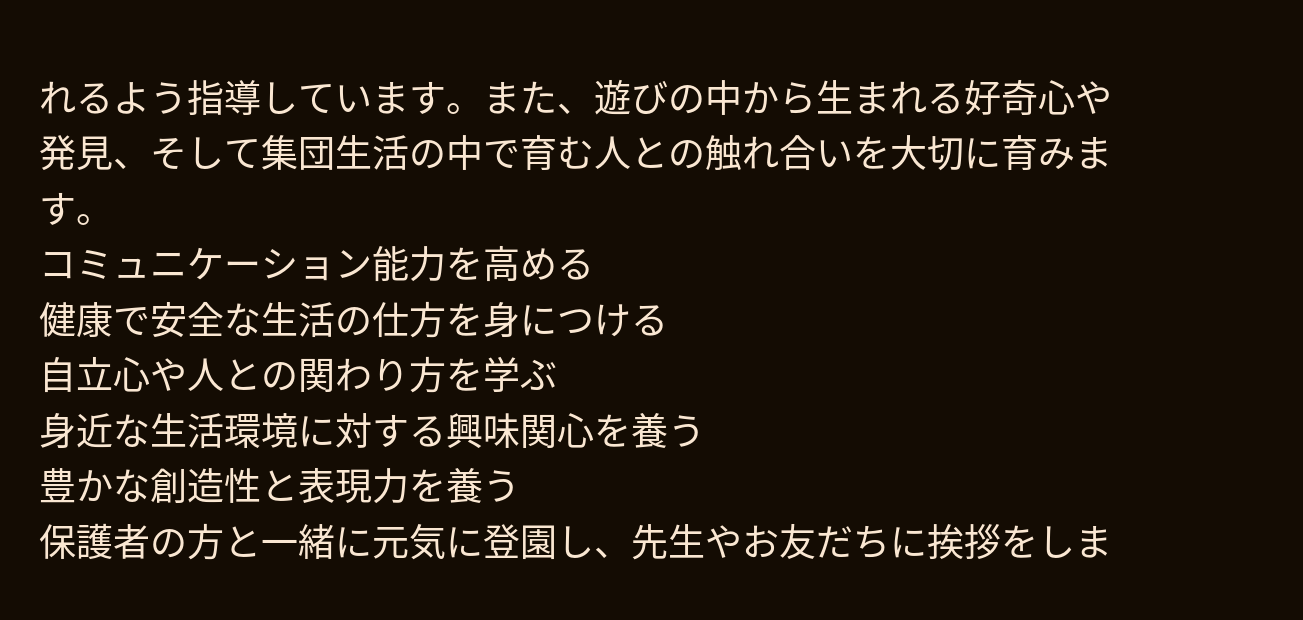れるよう指導しています。また、遊びの中から生まれる好奇心や発見、そして集団生活の中で育む人との触れ合いを大切に育みます。
コミュニケーション能力を高める
健康で安全な生活の仕方を身につける
自立心や人との関わり方を学ぶ
身近な生活環境に対する興味関心を養う
豊かな創造性と表現力を養う
保護者の方と一緒に元気に登園し、先生やお友だちに挨拶をしま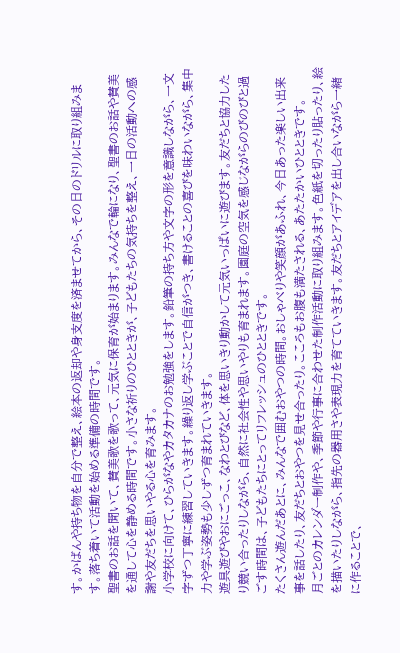す。かばんや持ち物を自分で整え、絵本の返却や身支度を済ませてから、その日のドリルに取り組みます。落ち着いて活動を始める準備の時間です。
聖書のお話を聞いて、賛美歌を歌って、元気に保育が始まります。みんなで輪になり、聖書のお話や賛美を通して心を静める時間です。小さな祈りのひとときが、子どもたちの気持ちを整え、一日の活動への感謝や友だちを思いやる心を育みます。
小学校に向けて、ひらがなやカタカナのお勉強をします。鉛筆の持ち方や文字の形を意識しながら、一文字ずつ丁寧に練習していきます。繰り返し学ぶことで自信がつき、書けることの喜びを味わいながら、集中力や学ぶ姿勢も少しずつ育まれていきます。
遊具遊びやおにごっこ、なわとびなど、体を思いきり動かして元気いっぱいに遊びます。友だちと協力したり競い合ったりしながら、自然に社会性や思いやりも育まれます。園庭の空気を感じながらのびのびと過ごす時間は、子どもたちにとってリフレッシュのひとときです。
たくさん遊んだあとに、みんなで囲むおやつの時間。おしゃべりや笑顔があふれ、今日あった楽しい出来事を話したり、友だちとおやつを見せ合ったり。こころもお腹も満たされる、あたたかいひとときです。
月ごとのカレンダー制作や、季節や行事に合わせた制作活動に取り組みます。色紙を切ったり貼ったり、絵を描いたりしながら、指先の器用さや表現力を育てていきます。友だちとアイデアを出し合いながら一緒に作ることで、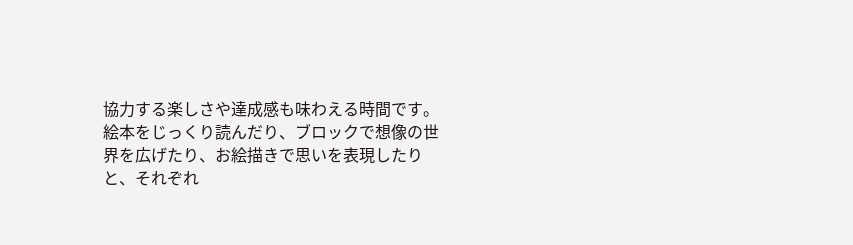協力する楽しさや達成感も味わえる時間です。
絵本をじっくり読んだり、ブロックで想像の世界を広げたり、お絵描きで思いを表現したりと、それぞれ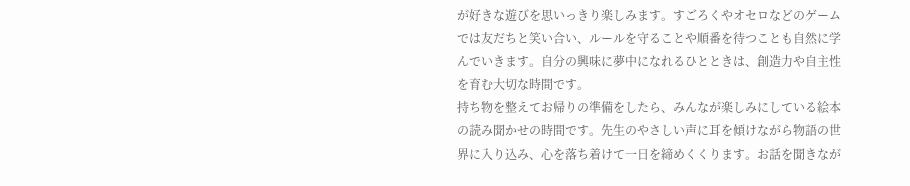が好きな遊びを思いっきり楽しみます。すごろくやオセロなどのゲームでは友だちと笑い合い、ルールを守ることや順番を待つことも自然に学んでいきます。自分の興味に夢中になれるひとときは、創造力や自主性を育む大切な時間です。
持ち物を整えてお帰りの準備をしたら、みんなが楽しみにしている絵本の読み聞かせの時間です。先生のやさしい声に耳を傾けながら物語の世界に入り込み、心を落ち着けて一日を締めくくります。お話を聞きなが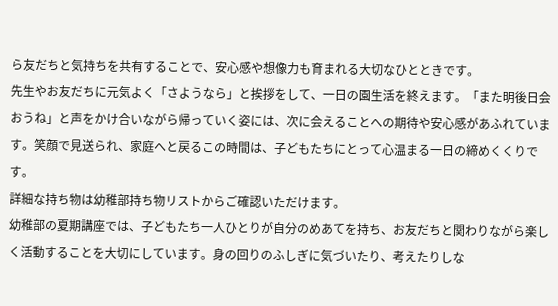ら友だちと気持ちを共有することで、安心感や想像力も育まれる大切なひとときです。
先生やお友だちに元気よく「さようなら」と挨拶をして、一日の園生活を終えます。「また明後日会おうね」と声をかけ合いながら帰っていく姿には、次に会えることへの期待や安心感があふれています。笑顔で見送られ、家庭へと戻るこの時間は、子どもたちにとって心温まる一日の締めくくりです。
詳細な持ち物は幼稚部持ち物リストからご確認いただけます。
幼稚部の夏期講座では、子どもたち一人ひとりが自分のめあてを持ち、お友だちと関わりながら楽しく活動することを大切にしています。身の回りのふしぎに気づいたり、考えたりしな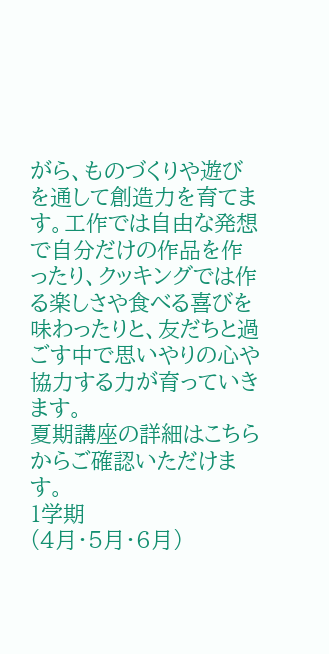がら、ものづくりや遊びを通して創造力を育てます。工作では自由な発想で自分だけの作品を作ったり、クッキングでは作る楽しさや食べる喜びを味わったりと、友だちと過ごす中で思いやりの心や協力する力が育っていきます。
夏期講座の詳細はこちらからご確認いただけます。
1学期
(4月・5月・6月)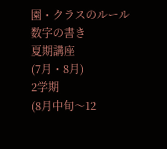園・クラスのルール
数字の書き
夏期講座
(7月・8月)
2学期
(8月中旬〜12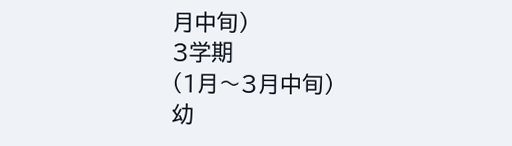月中旬)
3学期
(1月〜3月中旬)
幼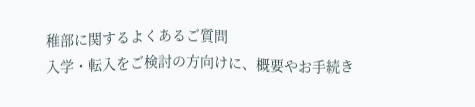稚部に関するよくあるご質問
入学・転入をご検討の方向けに、概要やお手続き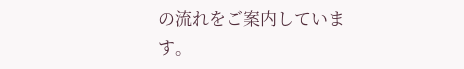の流れをご案内しています。